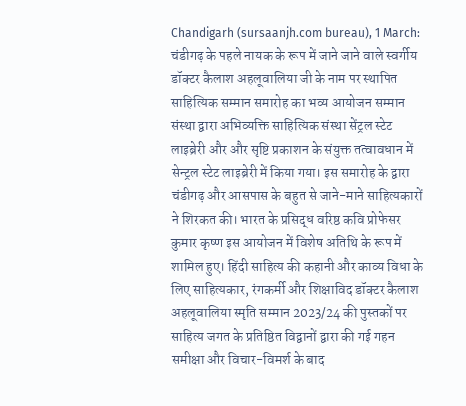Chandigarh (sursaanjh.com bureau), 1 March:
चंडीगढ़ के पहले नायक के रूप में जाने जाने वाले स्वर्गीय डॉक्टर कैलाश अहलूवालिया जी के नाम पर स्थापित साहित्यिक सम्मान समारोह का भव्य आयोजन सम्मान संस्था द्वारा अभिव्यक्ति साहित्यिक संस्था सेंट्रल स्टेट लाइब्रेरी और और सृष्टि प्रकाशन के संयुक्त तत्वावधान में सेन्ट्रल स्टेट लाइब्रेरी में किया गया। इस समारोह के द्वारा चंडीगढ़ और आसपास के बहुत से जाने-माने साहित्यकारों ने शिरकत की। भारत के प्रसिद्ध वरिष्ठ कवि प्रोफेसर कुमार कृष्ण इस आयोजन में विशेष अतिथि के रूप में शामिल हुए। हिंदी साहित्य की कहानी और काव्य विधा के लिए साहित्यकार, रंगकर्मी और शिक्षाविद डॉक्टर कैलाश अहलूवालिया स्मृति सम्मान 2023/24 की पुस्तकों पर साहित्य जगत के प्रतिष्ठित विद्वानों द्वारा की गई गहन समीक्षा और विचार-विमर्श के बाद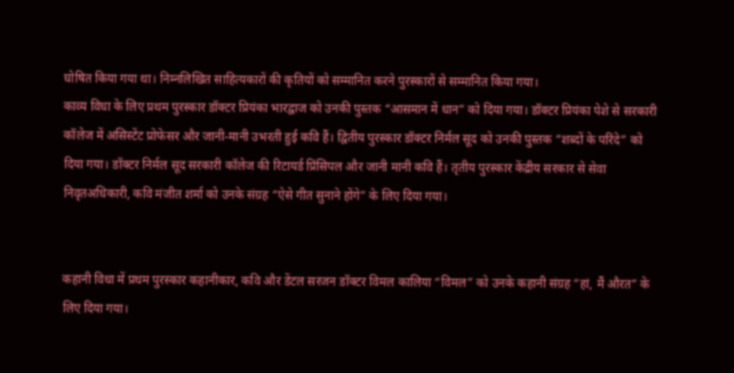घोषित किया गया था। निम्नलिखित साहित्यकारों की कृतियों को सम्मानित करने पुरस्कारों से सम्मानित किया गया।
काव्य विधा के लिए प्रथम पुरस्कार डॉक्टर प्रियंका भारद्वाज को उनकी पुस्तक “आसमान में धान” को दिया गया। डॉक्टर प्रियंका पेशे से सरकारी कॉलेज में असिस्टेंट प्रोफेसर और जानी-मानी उभरती हुई कवि हैं। द्वितीय पुरस्कार डॉक्टर निर्मल सूद को उनकी पुस्तक “शब्दों के परिंदे” को दिया गया। डॉक्टर निर्मल सूद सरकारी कॉलेज की रिटायर्ड प्रिंसिपल और जानी मानी कवि हैं। तृतीय पुरस्कार केंद्रीय सरकार से सेवा निवृतअधिकारी, कवि मंजीत शर्मा को उनके संग्रह “ऐसे गीत सुनाने होंगे” के लिए दिया गया।


कहानी विधा में प्रथम पुरस्कार कहानीकार, कवि और डेंटल सरजन डॉक्टर विमल कालिया “विमल” को उनके कहानी संग्रह “हां, मैं औरत” के लिए दिया गया।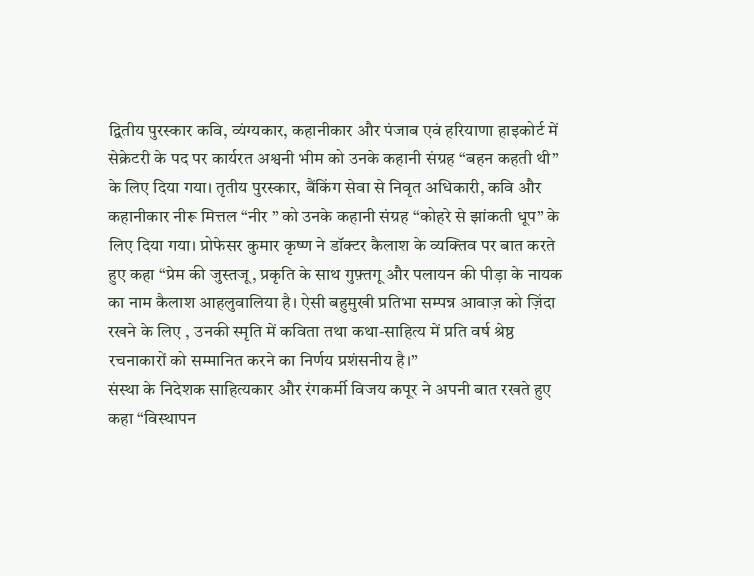द्वितीय पुरस्कार कवि, व्यंग्यकार, कहानीकार और पंजाब एवं हरियाणा हाइकोर्ट में सेक्रेटरी के पद पर कार्यरत अश्वनी भीम को उनके कहानी संग्रह “बहन कहती थी” के लिए दिया गया। तृतीय पुरस्कार, बैंकिंग सेवा से निवृत अधिकारी, कवि और कहानीकार नीरू मित्तल “नीर ” को उनके कहानी संग्रह “कोहरे से झांकती धूप” के लिए दिया गया। प्रोफेसर कुमार कृष्ण ने डॉक्टर कैलाश के व्यक्तिव पर बात करते हुए कहा “प्रेम की जुस्तजू, प्रकृति के साथ गुफ़्तगू और पलायन की पीड़ा के नायक का नाम कैलाश आहलुवालिया है। ऐसी बहुमुखी प्रतिभा सम्पन्न आवाज़ को ज़िंदा रखने के लिए , उनकी स्मृति में कविता तथा कथा-साहित्य में प्रति वर्ष श्रेष्ठ रचनाकारों को सम्मानित करने का निर्णय प्रशंसनीय है।”
संस्था के निदेशक साहित्यकार और रंगकर्मी विजय कपूर ने अपनी बात रखते हुए कहा “विस्थापन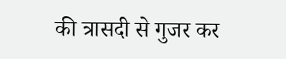की त्रासदी से गुजर कर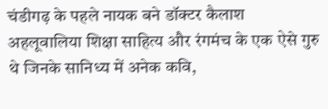चंडीगढ़ के पहले नायक बने डॉक्टर कैलाश अहलूवालिया शिक्षा साहित्य और रंगमंच के एक ऐसे गुरु थे जिनके सानिध्य में अनेक कवि,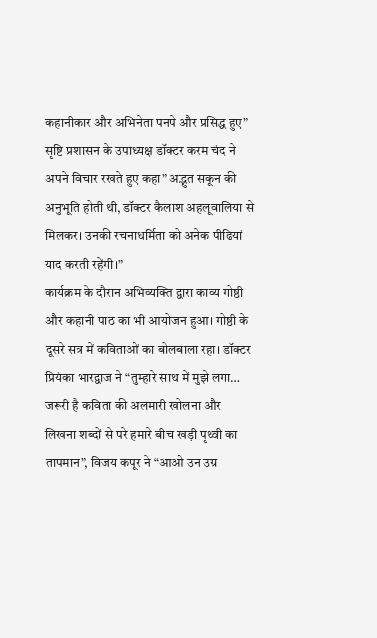कहानीकार और अभिनेता पनपे और प्रसिद्ध हुए” सृष्टि प्रशासन के उपाध्यक्ष डॉक्टर करम चंद ने अपने विचार रखते हुए कहा” अद्भुत सकून की अनुभूति होती थी, डॉक्टर कैलाश अहलूवालिया से मिलकर। उनकी रचनाधर्मिता को अनेक पीढियां याद करती रहेंगी।”
कार्यक्रम के दौरान अभिव्यक्ति द्वारा काव्य गोष्ठी और कहानी पाठ का भी आयोजन हुआ। गोष्ठी के दूसरे सत्र में कविताओं का बोलबाला रहा। डॉक्टर प्रियंका भारद्वाज ने “तुम्हारे साथ में मुझे लगा… जरूरी है कविता की अलमारी खोलना और लिखना शब्दों से परे हमारे बीच खड़ी पृथ्वी का तापमान”, विजय कपूर ने “आओ उन उग्र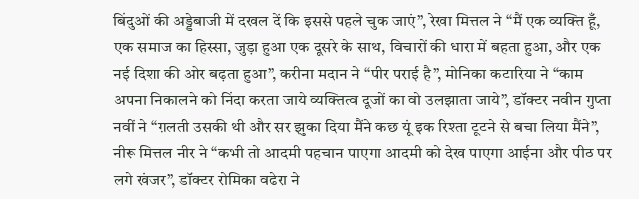बिंदुओं की अड्डेबाजी में दखल दें कि इससे पहले चुक जाएं”, रेखा मित्तल ने “मैं एक व्यक्ति हूँ, एक समाज का हिस्सा, जुड़ा हुआ एक दूसरे के साथ, विचारों की धारा में बहता हुआ, और एक नई दिशा की ओर बढ़ता हुआ”, करीना मदान ने “पीर पराई है”, मोनिका कटारिया ने “काम अपना निकालने को निंदा करता जाये व्यक्तित्व दूजों का वो उलझाता जाये”, डॉक्टर नवीन गुप्ता नवीं ने “ग़लती उसकी थी और सर झुका दिया मैंने कछ यूं इक रिश्ता टूटने से बचा लिया मैंने”, नीरू मित्तल नीर ने “कभी तो आदमी पहचान पाएगा आदमी को देख पाएगा आईना और पीठ पर लगे खंजर”, डॉक्टर रोमिका वढेरा ने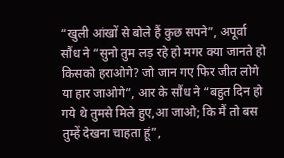“खुली आंखों से बोले हैं कुछ सपने”, अपूर्वा सौंध ने “सुनो तुम लड़ रहे हो मगर क्या जानते हो किसको हराओगे? जो जान गए फिर जीत लोगे या हार जाओगे”, आर के सौंध ने “बहुत दिन हो गये थे तुमसे मिले हुए,आ जाओ; कि मैं तो बस तुम्हें देखना चाहता हूं”,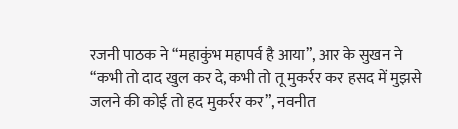रजनी पाठक ने “महाकुंभ महापर्व है आया”, आर के सुखन ने “कभी तो दाद खुल कर दे, कभी तो तू मुकर्रर कर हसद में मुझसे जलने की कोई तो हद मुकर्रर कर”, नवनीत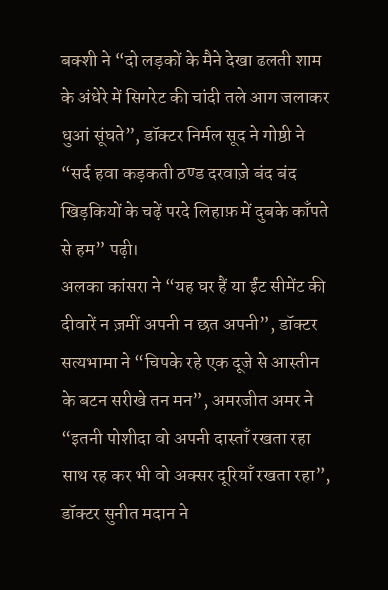बक्शी ने “दो लड़कों के मैने देखा ढलती शाम के अंधेरे में सिगरेट की चांदी तले आग जलाकर धुआं सूंघते”, डॉक्टर निर्मल सूद ने गोष्ठी ने “सर्द हवा कड़कती ठण्ड दरवाज़े बंद बंद खिड़कियों के चढ़ें परदे लिहाफ़ में दुबके काँपते से हम” पढ़ी।
अलका कांसरा ने “यह घर हैं या ईंट सीमेंट की दीवारें न ज़मीं अपनी न छत अपनी”, डॉक्टर सत्यभामा ने “चिपके रहे एक दूजे से आस्तीन के बटन सरीखे तन मन”, अमरजीत अमर ने “इतनी पोशीदा वो अपनी दास्ताँ रखता रहा साथ रह कर भी वो अक्सर दूरियाँ रखता रहा”, डॉक्टर सुनीत मदान ने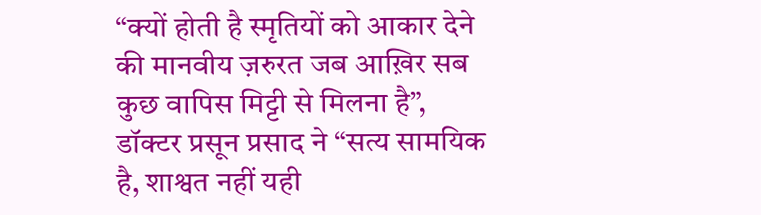“क्यों होती है स्मृतियों को आकार देने की मानवीय ज़रुरत जब आख़िर सब कुछ वापिस मिट्टी से मिलना है”, डॉक्टर प्रसून प्रसाद ने “सत्य सामयिक है, शाश्वत नहीं यही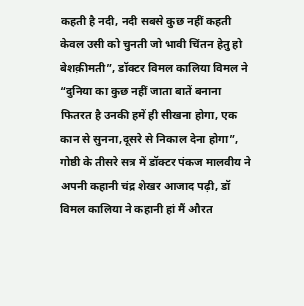कहती है नदी, नदी सबसे कुछ नहीं कहती केवल उसी को चुनती जो भावी चिंतन हेतु हो बेशक़ीमती”, डॉक्टर विमल कालिया विमल ने “दुनिया का कुछ नहीं जाता बातें बनाना फितरत है उनकी हमें ही सीखना होगा, एक कान से सुनना,दूसरे से निकाल देना होगा”, गोष्ठी के तीसरे सत्र में डॉक्टर पंकज मालवीय ने अपनी कहानी चंद्र शेखर आजाद पढ़ी, डॉ विमल कालिया ने कहानी हां मैं औरत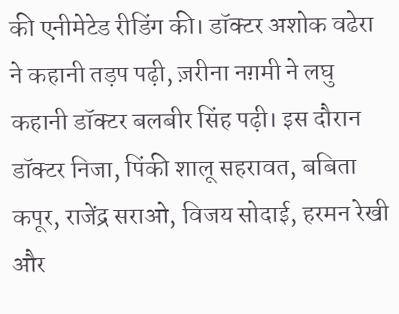की एनीमेटेड रीडिंग की। डॉक्टर अशोक वढेरा ने कहानी तड़प पढ़ी, ज़रीना नग़मी ने लघु कहानी डॉक्टर बलबीर सिंह पढ़ी। इस दौरान डॉक्टर निजा, पिंकी शालू सहरावत, बबिता कपूर, राजेंद्र सराओ, विजय सोदाई, हरमन रेखी और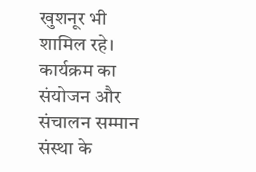खुशनूर भी शामिल रहे। कार्यक्रम का संयोजन और संचालन सम्मान संस्था के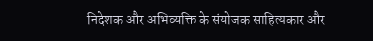निदेशक और अभिव्यक्ति के संयोजक साहित्यकार और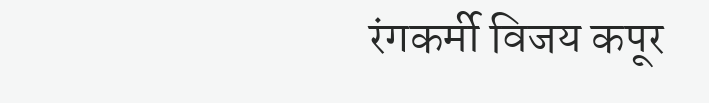रंगकर्मी विजय कपूर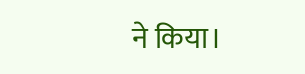ने किया।